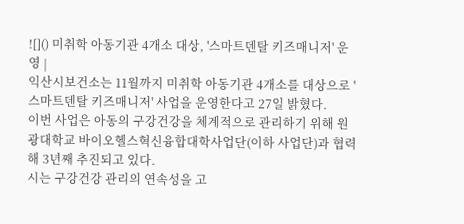![]() 미취학 아동기관 4개소 대상, '스마트덴탈 키즈매니저' 운영 |
익산시보건소는 11월까지 미취학 아동기관 4개소를 대상으로 '스마트덴탈 키즈매니저' 사업을 운영한다고 27일 밝혔다.
이번 사업은 아동의 구강건강을 체계적으로 관리하기 위해 원광대학교 바이오헬스혁신융합대학사업단(이하 사업단)과 협력해 3년째 추진되고 있다.
시는 구강건강 관리의 연속성을 고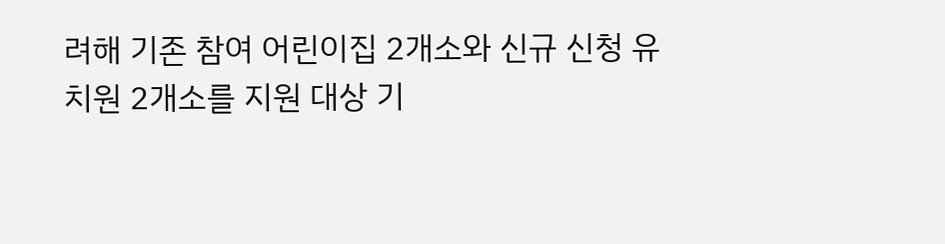려해 기존 참여 어린이집 2개소와 신규 신청 유치원 2개소를 지원 대상 기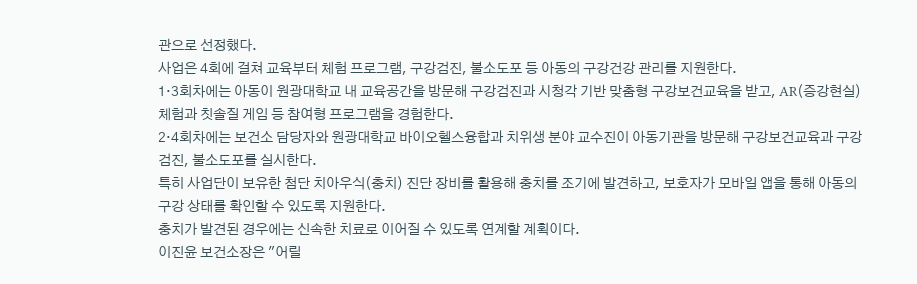관으로 선정했다.
사업은 4회에 걸쳐 교육부터 체험 프로그램, 구강검진, 불소도포 등 아동의 구강건강 관리를 지원한다.
1·3회차에는 아동이 원광대학교 내 교육공간을 방문해 구강검진과 시청각 기반 맞춤형 구강보건교육을 받고, AR(증강현실) 체험과 칫솔질 게임 등 참여형 프로그램을 경험한다.
2·4회차에는 보건소 담당자와 원광대학교 바이오헬스융합과 치위생 분야 교수진이 아동기관을 방문해 구강보건교육과 구강검진, 불소도포를 실시한다.
특히 사업단이 보유한 첨단 치아우식(충치) 진단 장비를 활용해 충치를 조기에 발견하고, 보호자가 모바일 앱을 통해 아동의 구강 상태를 확인할 수 있도록 지원한다.
충치가 발견된 경우에는 신속한 치료로 이어질 수 있도록 연계할 계획이다.
이진윤 보건소장은 "어릴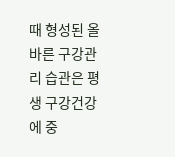때 형성된 올바른 구강관리 습관은 평생 구강건강에 중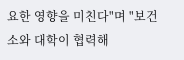요한 영향을 미친다"며 "보건소와 대학이 협력해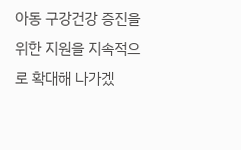아동 구강건강 증진을 위한 지원을 지속적으로 확대해 나가겠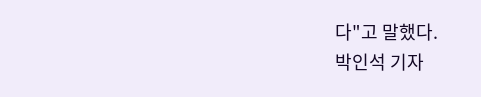다"고 말했다.
박인석 기자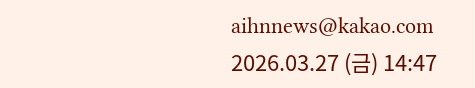aihnnews@kakao.com
2026.03.27 (금) 14:47